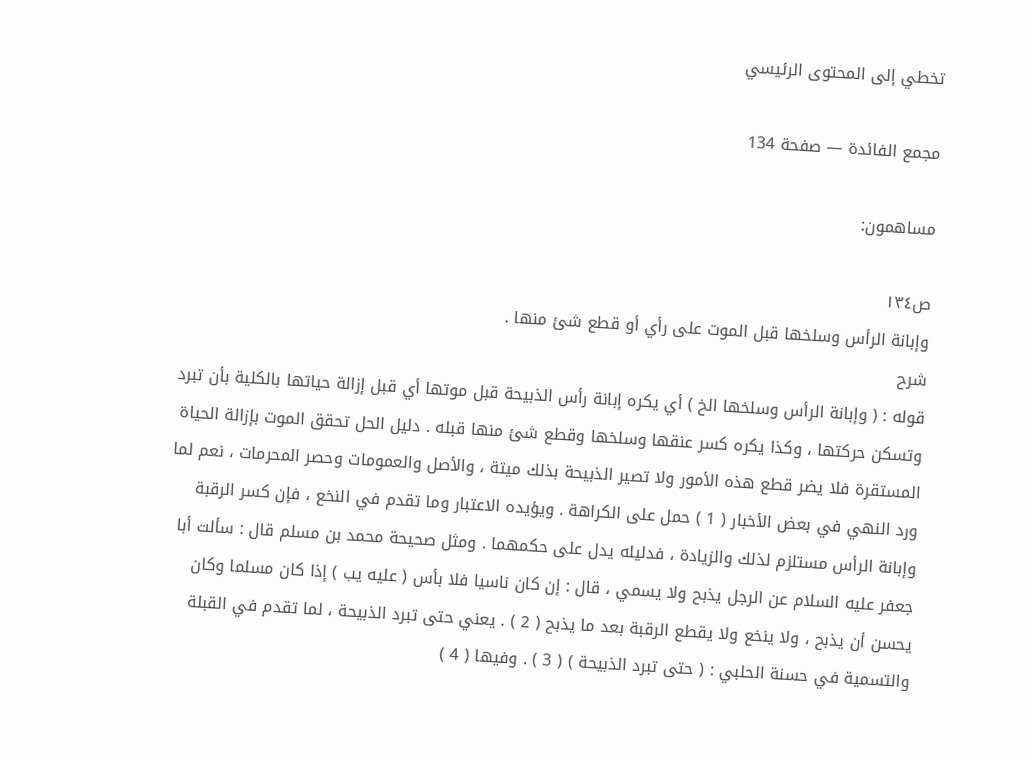تخطي إلى المحتوى الرئيسي

مجمع الفائدة — صفحة 134

مساهمون:

ص١٣٤
وإبانة الرأس وسلخها قبل الموت على رأي أو قطع شئ منها .
شرح
قوله : ( وإبانة الرأس وسلخها الخ ) أي يكره إبانة رأس الذبيحة قبل موتها أي قبل إزالة حياتها بالكلية بأن تبرد وتسكن حركتها ، وكذا يكره كسر عنقها وسلخها وقطع شئ منها قبله . دليل الحل تحقق الموت بإزالة الحياة المستقرة فلا يضر قطع هذه الأمور ولا تصير الذبيحة بذلك ميتة ، والأصل والعمومات وحصر المحرمات ، نعم لما ورد النهي في بعض الأخبار ( 1 ) حمل على الكراهة . ويؤيده الاعتبار وما تقدم في النخع ، فإن كسر الرقبة وإبانة الرأس مستلزم لذلك والزيادة ، فدليله يدل على حكمهما . ومثل صحيحة محمد بن مسلم قال : سألت أبا جعفر عليه السلام عن الرجل يذبح ولا يسمي ، قال : إن كان ناسيا فلا بأس ( عليه يب ) إذا كان مسلما وكان يحسن أن يذبح ، ولا ينخع ولا يقطع الرقبة بعد ما يذبح ( 2 ) . يعني حتى تبرد الذبيحة ، لما تقدم في القبلة والتسمية في حسنة الحلبي : ( حتى تبرد الذبيحة ) ( 3 ) . وفيها ( 4 )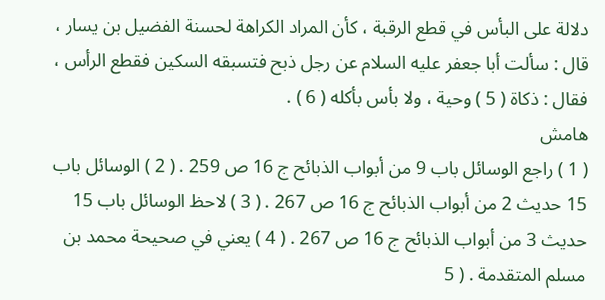دلالة على البأس في قطع الرقبة ، كأن المراد الكراهة لحسنة الفضيل بن يسار ، قال : سألت أبا جعفر عليه السلام عن رجل ذبح فتسبقه السكين فقطع الرأس ، فقال : ذكاة ( 5 ) وحية ، ولا بأس بأكله ( 6 ) .
هامش
( 1 ) راجع الوسائل باب 9 من أبواب الذبائح ج 16 ص 259 . ( 2 ) الوسائل باب 15 حديث 2 من أبواب الذبائح ج 16 ص 267 . ( 3 ) لاحظ الوسائل باب 15 حديث 3 من أبواب الذبائح ج 16 ص 267 . ( 4 ) يعني في صحيحة محمد بن مسلم المتقدمة . ( 5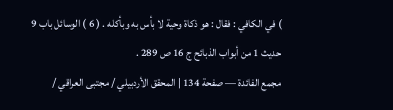) في الكافي : فقال : هو ذكاة وحية لا بأس به وبأكله . ( 6 ) الوسائل باب 9 حديث 1 من أبواب الذبائح ج 16 ص 289 .
مجمع الفائدة — صفحة 134 | المحقق الأردبيلي / مجتبى العراقي /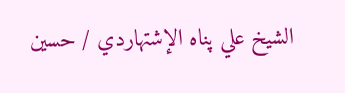الشيخ علي پناه الإشتهاردي / حسين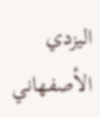اليزدي الأصفهاني